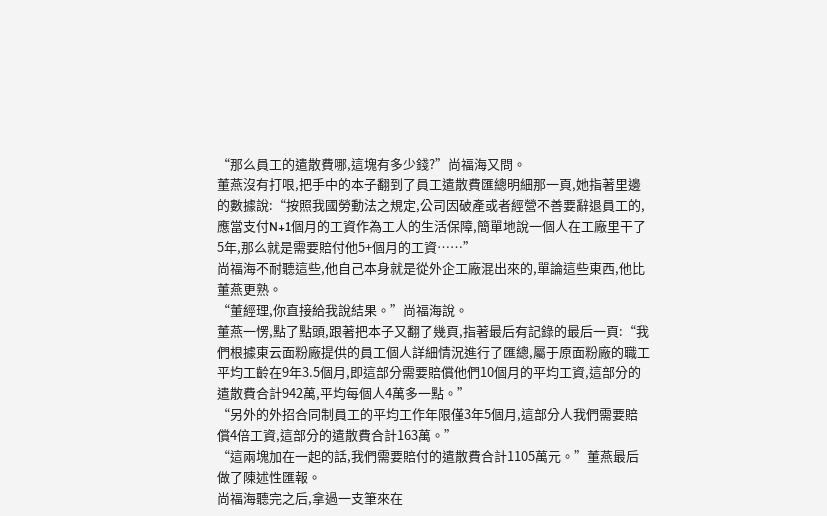“那么員工的遣散費哪,這塊有多少錢?”尚福海又問。
董燕沒有打哏,把手中的本子翻到了員工遣散費匯總明細那一頁,她指著里邊的數據說:“按照我國勞動法之規定,公司因破產或者經營不善要辭退員工的,應當支付N+1個月的工資作為工人的生活保障,簡單地說一個人在工廠里干了5年,那么就是需要賠付他5+個月的工資……”
尚福海不耐聽這些,他自己本身就是從外企工廠混出來的,單論這些東西,他比董燕更熟。
“董經理,你直接給我說結果。”尚福海說。
董燕一愣,點了點頭,跟著把本子又翻了幾頁,指著最后有記錄的最后一頁:“我們根據東云面粉廠提供的員工個人詳細情況進行了匯總,屬于原面粉廠的職工平均工齡在9年3.5個月,即這部分需要賠償他們10個月的平均工資,這部分的遣散費合計942萬,平均每個人4萬多一點。”
“另外的外招合同制員工的平均工作年限僅3年5個月,這部分人我們需要賠償4倍工資,這部分的遣散費合計163萬。”
“這兩塊加在一起的話,我們需要賠付的遣散費合計1105萬元。”董燕最后做了陳述性匯報。
尚福海聽完之后,拿過一支筆來在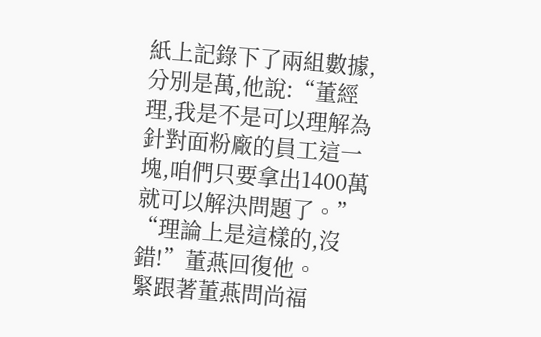紙上記錄下了兩組數據,分別是萬,他說:“董經理,我是不是可以理解為針對面粉廠的員工這一塊,咱們只要拿出1400萬就可以解決問題了。”
“理論上是這樣的,沒錯!”董燕回復他。
緊跟著董燕問尚福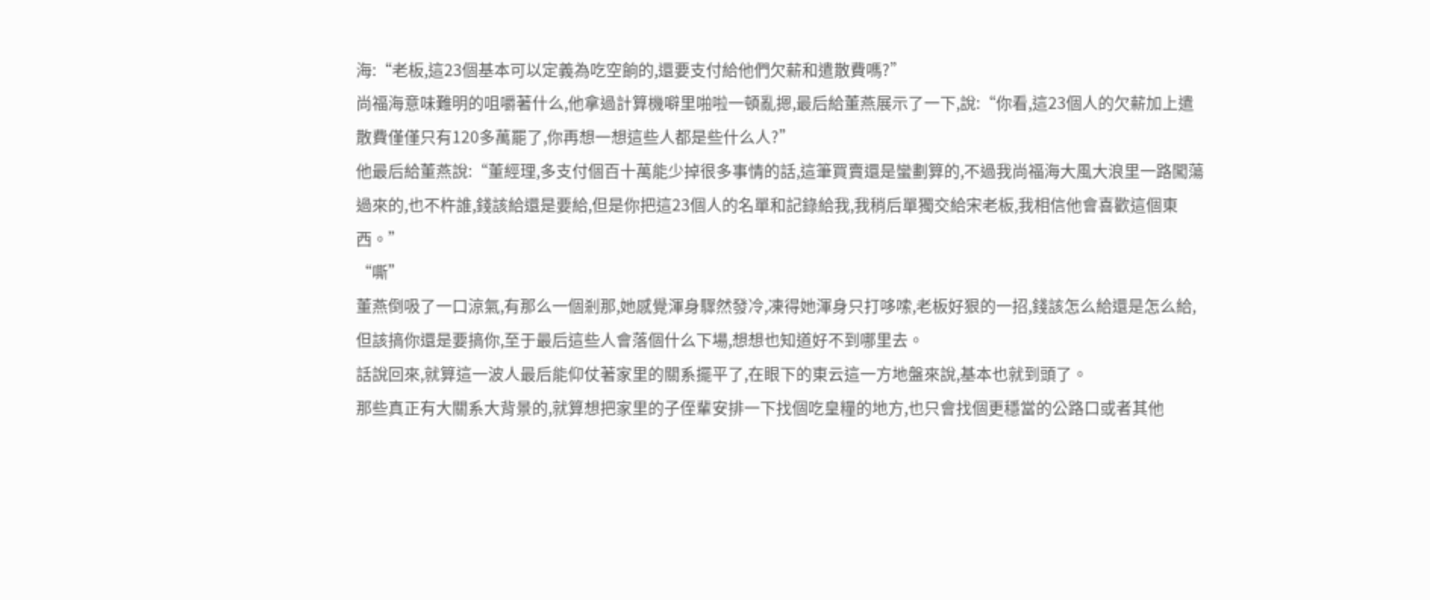海:“老板,這23個基本可以定義為吃空餉的,還要支付給他們欠薪和遣散費嗎?”
尚福海意味難明的咀嚼著什么,他拿過計算機噼里啪啦一頓亂摁,最后給董燕展示了一下,說:“你看,這23個人的欠薪加上遣散費僅僅只有120多萬罷了,你再想一想這些人都是些什么人?”
他最后給董燕說:“董經理,多支付個百十萬能少掉很多事情的話,這筆買賣還是蠻劃算的,不過我尚福海大風大浪里一路闖蕩過來的,也不杵誰,錢該給還是要給,但是你把這23個人的名單和記錄給我,我稍后單獨交給宋老板,我相信他會喜歡這個東西。”
“嘶”
董燕倒吸了一口涼氣,有那么一個剎那,她感覺渾身驟然發冷,凍得她渾身只打哆嗦,老板好狠的一招,錢該怎么給還是怎么給,但該搞你還是要搞你,至于最后這些人會落個什么下場,想想也知道好不到哪里去。
話說回來,就算這一波人最后能仰仗著家里的關系擺平了,在眼下的東云這一方地盤來說,基本也就到頭了。
那些真正有大關系大背景的,就算想把家里的子侄輩安排一下找個吃皇糧的地方,也只會找個更穩當的公路口或者其他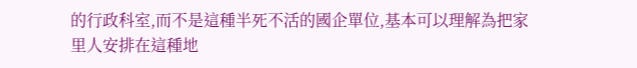的行政科室,而不是這種半死不活的國企單位,基本可以理解為把家里人安排在這種地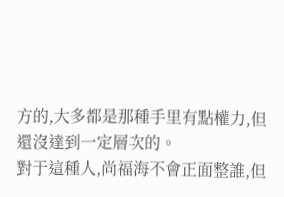方的,大多都是那種手里有點權力,但還沒達到一定層次的。
對于這種人,尚福海不會正面整誰,但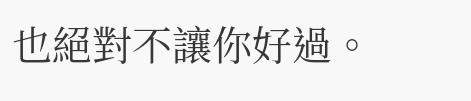也絕對不讓你好過。